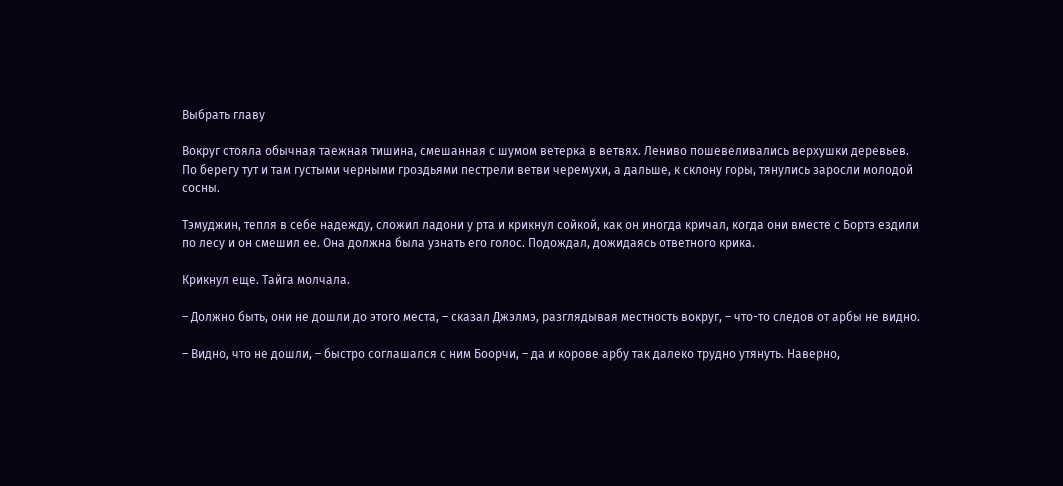Выбрать главу

Вокруг стояла обычная таежная тишина, смешанная с шумом ветерка в ветвях. Лениво пошевеливались верхушки деревьев. По берегу тут и там густыми черными гроздьями пестрели ветви черемухи, а дальше, к склону горы, тянулись заросли молодой сосны.

Тэмуджин, тепля в себе надежду, сложил ладони у рта и крикнул сойкой, как он иногда кричал, когда они вместе с Бортэ ездили по лесу и он смешил ее. Она должна была узнать его голос. Подождал, дожидаясь ответного крика.

Крикнул еще. Тайга молчала.

– Должно быть, они не дошли до этого места, – сказал Джэлмэ, разглядывая местность вокруг, – что-то следов от арбы не видно.

– Видно, что не дошли, – быстро соглашался с ним Боорчи, – да и корове арбу так далеко трудно утянуть. Наверно,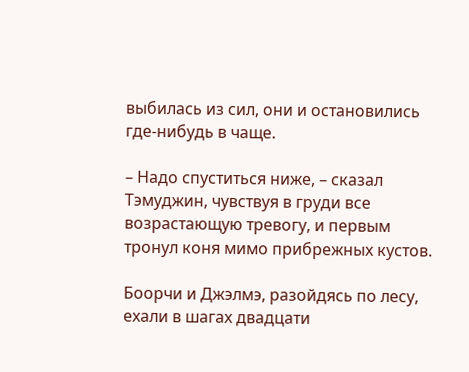выбилась из сил, они и остановились где-нибудь в чаще.

– Надо спуститься ниже, – сказал Тэмуджин, чувствуя в груди все возрастающую тревогу, и первым тронул коня мимо прибрежных кустов.

Боорчи и Джэлмэ, разойдясь по лесу, ехали в шагах двадцати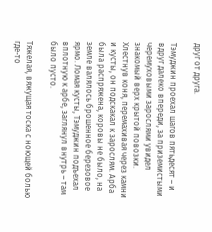друг от друга.

Тэмуджин проехал шагов пятьдесят – и вдруг далеко впереди, за приземистыми черемуховыми зарослями увидел знакомый верх крытой повозки. Хлестнув коня, перемахивая через камни и кусты, он подскакал к зарослям. Арба была распряжена, коровы не было, на земле валялось брошенное березовое ярмо. Ломая кусты, Тэмуджин подъехал вплотную к арбе, заглянул внутрь – там было пусто.

Тяжелая, вяжущая тоска с ноющей болью где-то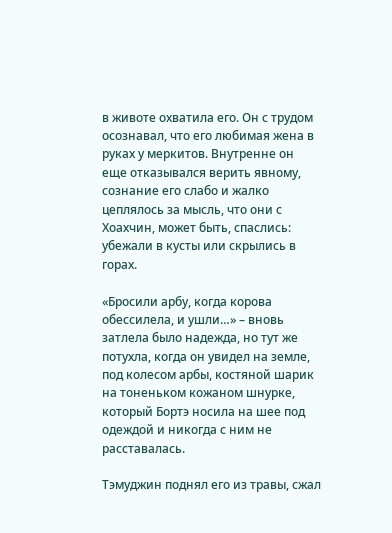в животе охватила его. Он с трудом осознавал, что его любимая жена в руках у меркитов. Внутренне он еще отказывался верить явному, сознание его слабо и жалко цеплялось за мысль, что они с Хоахчин, может быть, спаслись: убежали в кусты или скрылись в горах.

«Бросили арбу, когда корова обессилела, и ушли…» – вновь затлела было надежда, но тут же потухла, когда он увидел на земле, под колесом арбы, костяной шарик на тоненьком кожаном шнурке, который Бортэ носила на шее под одеждой и никогда с ним не расставалась.

Тэмуджин поднял его из травы, сжал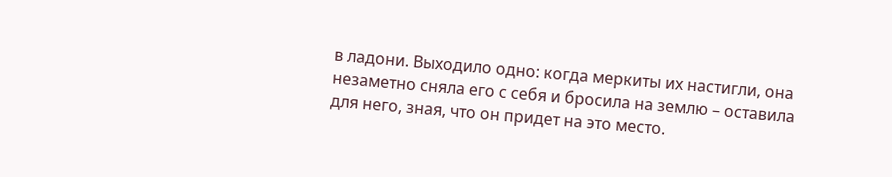в ладони. Выходило одно: когда меркиты их настигли, она незаметно сняла его с себя и бросила на землю – оставила для него, зная, что он придет на это место.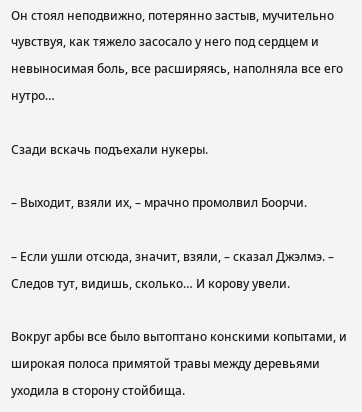Он стоял неподвижно, потерянно застыв, мучительно чувствуя, как тяжело засосало у него под сердцем и невыносимая боль, все расширяясь, наполняла все его нутро…

Сзади вскачь подъехали нукеры.

– Выходит, взяли их, – мрачно промолвил Боорчи.

– Если ушли отсюда, значит, взяли, – сказал Джэлмэ. – Следов тут, видишь, сколько… И корову увели.

Вокруг арбы все было вытоптано конскими копытами, и широкая полоса примятой травы между деревьями уходила в сторону стойбища.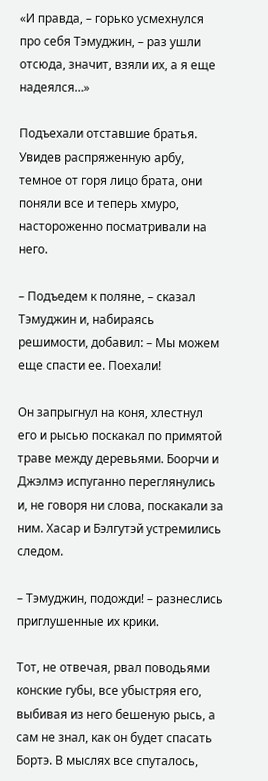«И правда, – горько усмехнулся про себя Тэмуджин, – раз ушли отсюда, значит, взяли их, а я еще надеялся…»

Подъехали отставшие братья. Увидев распряженную арбу, темное от горя лицо брата, они поняли все и теперь хмуро, настороженно посматривали на него.

– Подъедем к поляне, – сказал Тэмуджин и, набираясь решимости, добавил: – Мы можем еще спасти ее. Поехали!

Он запрыгнул на коня, хлестнул его и рысью поскакал по примятой траве между деревьями. Боорчи и Джэлмэ испуганно переглянулись и, не говоря ни слова, поскакали за ним. Хасар и Бэлгутэй устремились следом.

– Тэмуджин, подожди! – разнеслись приглушенные их крики.

Тот, не отвечая, рвал поводьями конские губы, все убыстряя его, выбивая из него бешеную рысь, а сам не знал, как он будет спасать Бортэ. В мыслях все спуталось,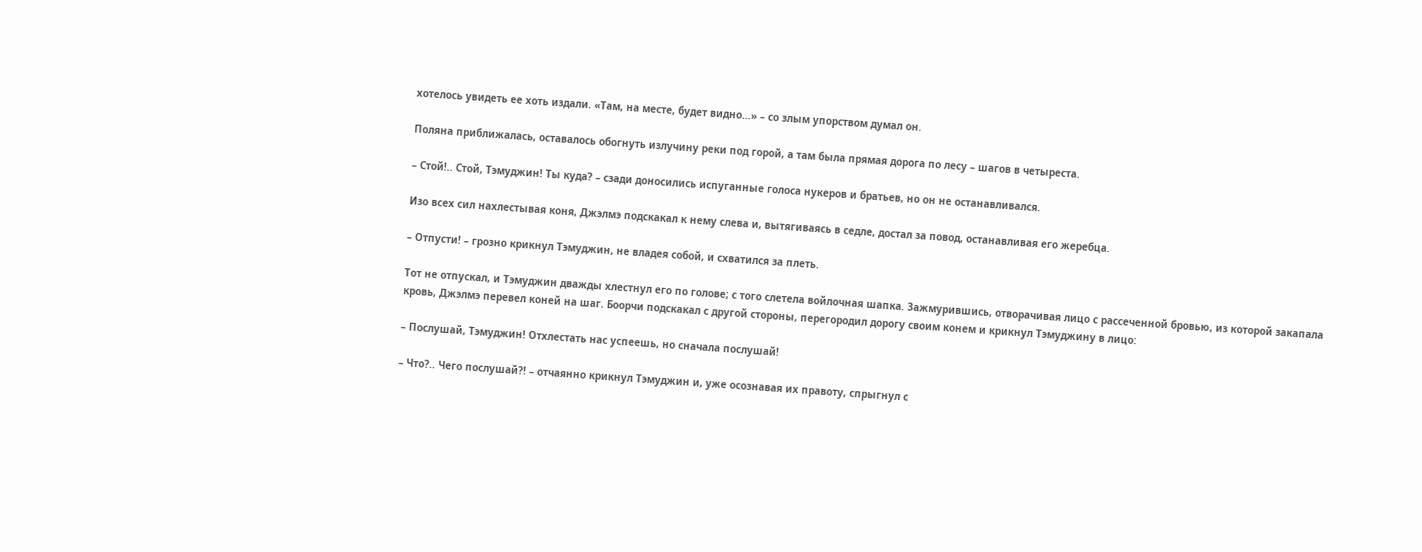хотелось увидеть ее хоть издали. «Там, на месте, будет видно…» – со злым упорством думал он.

Поляна приближалась, оставалось обогнуть излучину реки под горой, а там была прямая дорога по лесу – шагов в четыреста.

– Стой!.. Стой, Тэмуджин! Ты куда? – сзади доносились испуганные голоса нукеров и братьев, но он не останавливался.

Изо всех сил нахлестывая коня, Джэлмэ подскакал к нему слева и, вытягиваясь в седле, достал за повод, останавливая его жеребца.

– Отпусти! – грозно крикнул Тэмуджин, не владея собой, и схватился за плеть.

Тот не отпускал, и Тэмуджин дважды хлестнул его по голове; с того слетела войлочная шапка. Зажмурившись, отворачивая лицо с рассеченной бровью, из которой закапала кровь, Джэлмэ перевел коней на шаг. Боорчи подскакал с другой стороны, перегородил дорогу своим конем и крикнул Тэмуджину в лицо:

– Послушай, Тэмуджин! Отхлестать нас успеешь, но сначала послушай!

– Что?.. Чего послушай?! – отчаянно крикнул Тэмуджин и, уже осознавая их правоту, спрыгнул с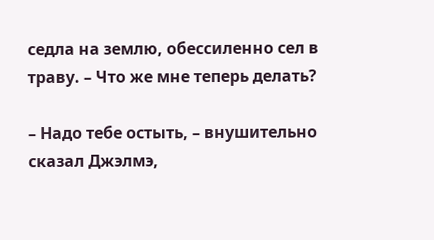седла на землю, обессиленно сел в траву. – Что же мне теперь делать?

– Надо тебе остыть, – внушительно сказал Джэлмэ,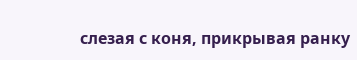слезая с коня, прикрывая ранку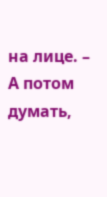на лице. – А потом думать,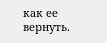как ее вернуть.